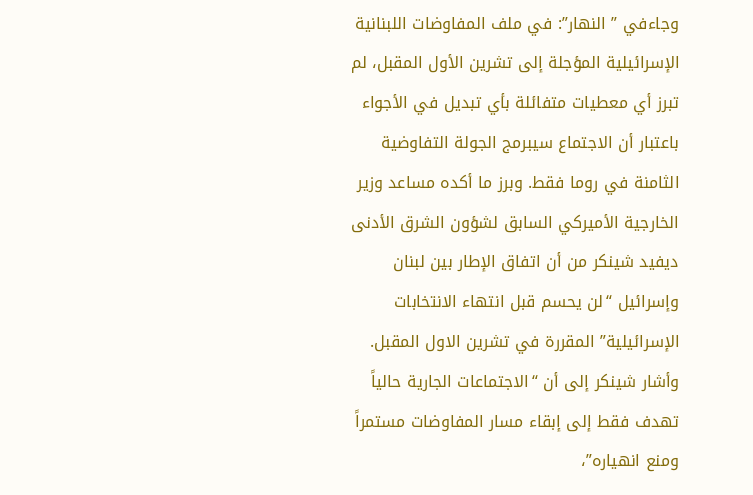وجاءفي ” النهار”: في ملف المفاوضات اللبنانية الإسرائيلية المؤجلة إلى تشرين الأول المقبل، لم تبرز أي معطيات متفائلة بأي تبديل في الأجواء باعتبار أن الاجتماع سيبرمج الجولة التفاوضية الثامنة في روما فقط. وبرز ما أكده مساعد وزير الخارجية الأميركي السابق لشؤون الشرق الأدنى ديفيد شينكر من أن اتفاق الإطار بين لبنان وإسرائيل “لن يحسم قبل انتهاء الانتخابات الإسرائيلية” المقررة في تشرين الاول المقبل. وأشار شينكر إلى أن “الاجتماعات الجارية حالياً تهدف فقط إلى إبقاء مسار المفاوضات مستمراً ومنع انهياره”،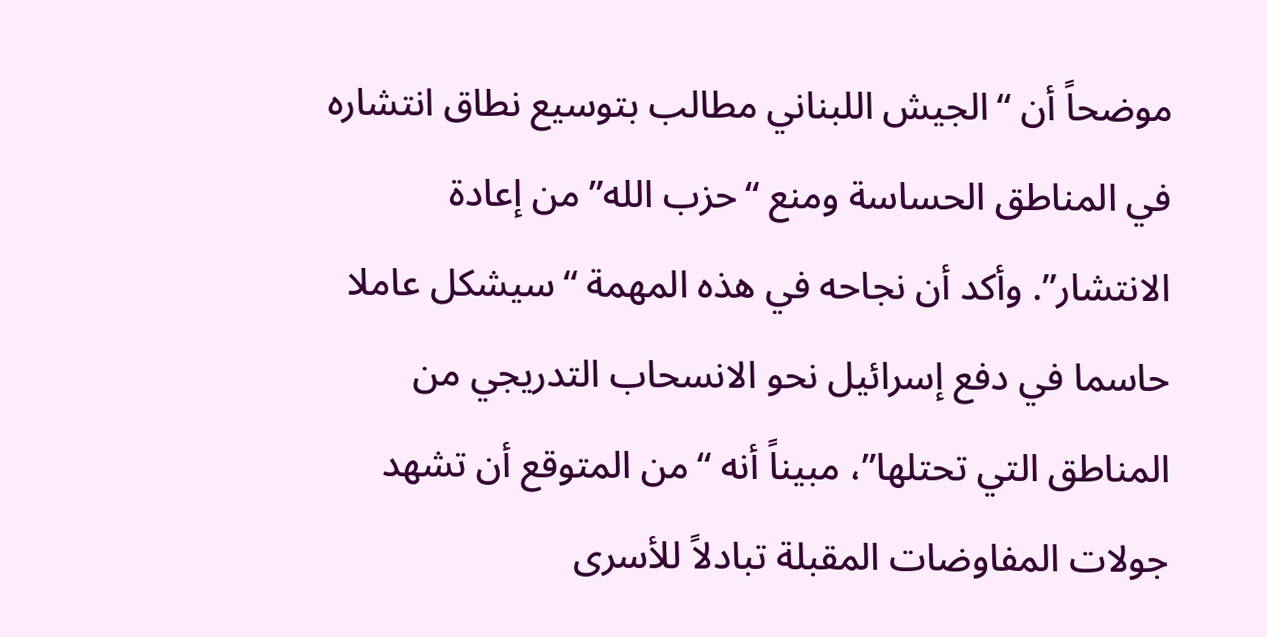موضحاً أن “الجيش اللبناني مطالب بتوسيع نطاق انتشاره في المناطق الحساسة ومنع “حزب الله” من إعادة الانتشار”. وأكد أن نجاحه في هذه المهمة “سيشكل عاملا حاسما في دفع إسرائيل نحو الانسحاب التدريجي من المناطق التي تحتلها”، مبيناً أنه “من المتوقع أن تشهد جولات المفاوضات المقبلة تبادلاً للأسرى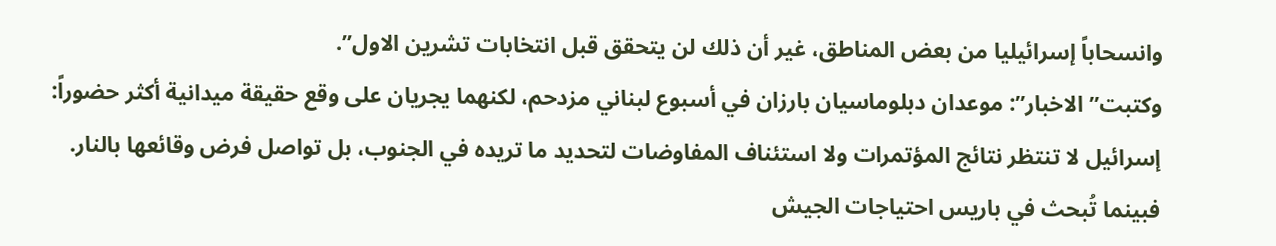وانسحاباً إسرائيليا من بعض المناطق، غير أن ذلك لن يتحقق قبل انتخابات تشرين الاول”.
وكتبت” الاخبار”: موعدان دبلوماسيان بارزان في أسبوع لبناني مزدحم، لكنهما يجريان على وقع حقيقة ميدانية أكثر حضوراً: إسرائيل لا تنتظر نتائج المؤتمرات ولا استئناف المفاوضات لتحديد ما تريده في الجنوب، بل تواصل فرض وقائعها بالنار. فبينما تُبحث في باريس احتياجات الجيش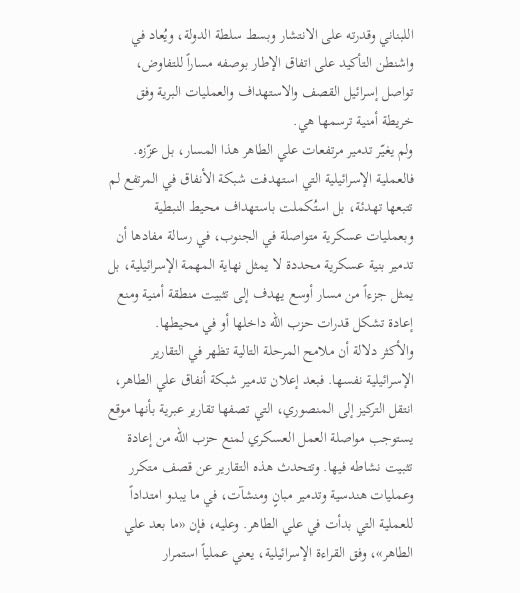اللبناني وقدرته على الانتشار وبسط سلطة الدولة، ويُعاد في واشنطن التأكيد على اتفاق الإطار بوصفه مساراً للتفاوض، تواصل إسرائيل القصف والاستهداف والعمليات البرية وفق خريطة أمنية ترسمها هي.
ولم يغيّر تدمير مرتفعات علي الطاهر هذا المسار، بل عزّزه. فالعملية الإسرائيلية التي استهدفت شبكة الأنفاق في المرتفع لم تتبعها تهدئة، بل استُكملت باستهداف محيط النبطية وبعمليات عسكرية متواصلة في الجنوب، في رسالة مفادها أن تدمير بنية عسكرية محددة لا يمثل نهاية المهمة الإسرائيلية، بل يمثل جزءاً من مسار أوسع يهدف إلى تثبيت منطقة أمنية ومنع إعادة تشكل قدرات حزب الله داخلها أو في محيطها.
والأكثر دلالة أن ملامح المرحلة التالية تظهر في التقارير الإسرائيلية نفسها. فبعد إعلان تدمير شبكة أنفاق علي الطاهر، انتقل التركيز إلى المنصوري، التي تصفها تقارير عبرية بأنها موقع يستوجب مواصلة العمل العسكري لمنع حزب الله من إعادة تثبيت نشاطه فيها. وتتحدث هذه التقارير عن قصف متكرر وعمليات هندسية وتدمير مبانٍ ومنشآت، في ما يبدو امتداداً للعملية التي بدأت في علي الطاهر. وعليه، فإن «ما بعد علي الطاهر»، وفق القراءة الإسرائيلية، يعني عملياً استمرار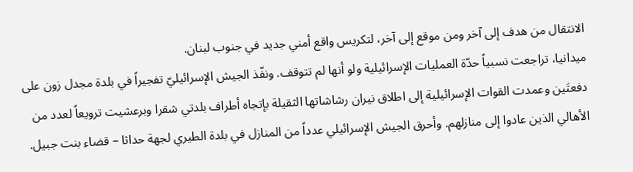الانتقال من هدف إلى آخر ومن موقع إلى آخر، لتكريس واقع أمني جديد في جنوب لبنان.
ميدانيا، تراجعت نسبياً حدّة العمليات الإسرائيلية ولو أنها لم تتوقف. ونفّذ الجيش الإسرائيليّ تفجيراً في بلدة مجدل زون على دفعتَين وعمدت القوات الإسرائيلية إلى اطلاق نيران رشاشاتها الثقيلة بإتجاه أطراف بلدتي شقرا وبرعشيت ترويعاً لعدد من الأهالي الذين عادوا إلى منازلهم. وأحرق الجيش الإسرائيلي عدداً من المنازل في بلدة الطيري لجهة حداثا – قضاء بنت جبيل.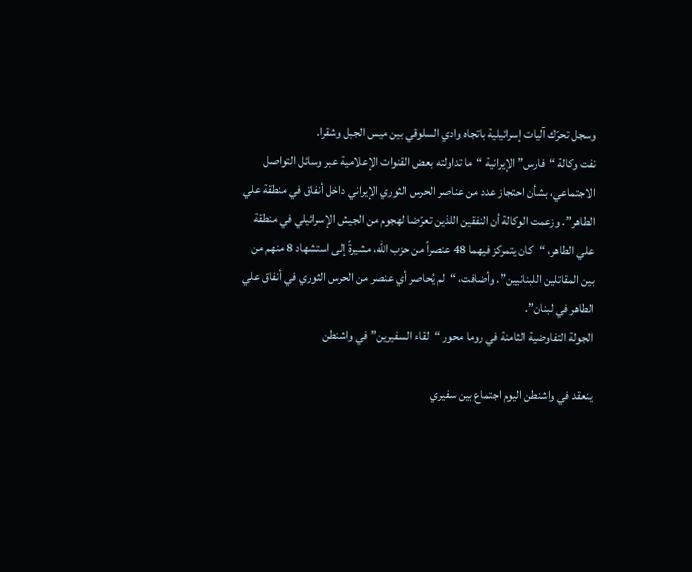وسجل تحرّك آليات إسرائيلية باتجاه وادي السلوقي بين ميس الجبل وشقرا.
نفت وكالة “فارس” الإيرانية “ما تداولته بعض القنوات الإعلامية عبر وسائل التواصل الاجتماعي، بشأن احتجاز عدد من عناصر الحرس الثوري الإيراني داخل أنفاق في منطقة علي الطاهر”. وزعمت الوكالة أن النفقين اللذين تعرّضا لهجوم من الجيش الإسرائيلي في منطقة علي الطاهر، “كان يتمركز فيهما 48 عنصراً من حزب الله، مشيرةً إلى استشهاد 8 منهم من بين المقاتلين اللبنانيين”. وأضافت، “لم يُحاصر أي عنصر من الحرس الثوري في أنفاق علي الطاهر في لبنان”.
الجولة التفاوضية الثامنة في روما محور “لقاء السفيرين” في واشنطن

ينعقد في واشنطن اليوم اجتماع بين سفيري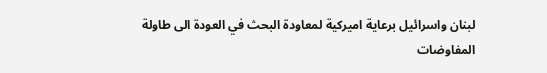لبنان واسرائيل برعاية اميركية لمعاودة البحث في العودة الى طاولة المفاوضات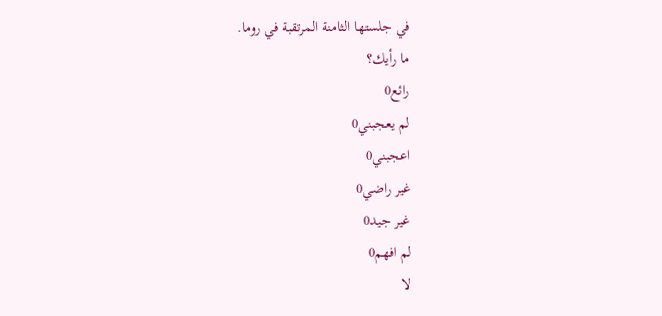في جلستها الثامنة المرتقبة في روما.
ما رأيك؟
رائع0
لم يعجبني0
اعجبني0
غير راضي0
غير جيد0
لم افهم0
لا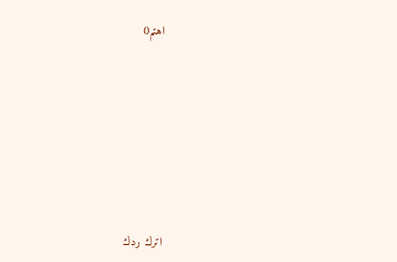اهتم0









اترك ردك